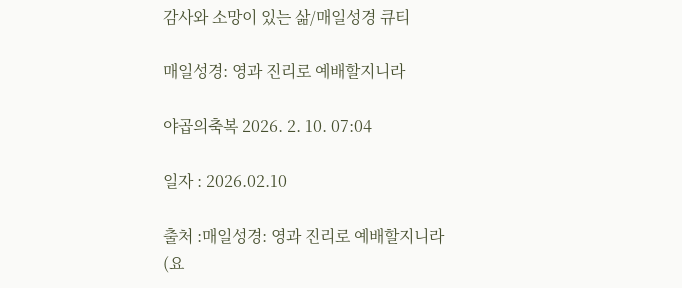감사와 소망이 있는 삶/매일성경 큐티

매일성경: 영과 진리로 예배할지니라

야곱의축복 2026. 2. 10. 07:04

일자 : 2026.02.10

출처 :매일성경: 영과 진리로 예배할지니라 (요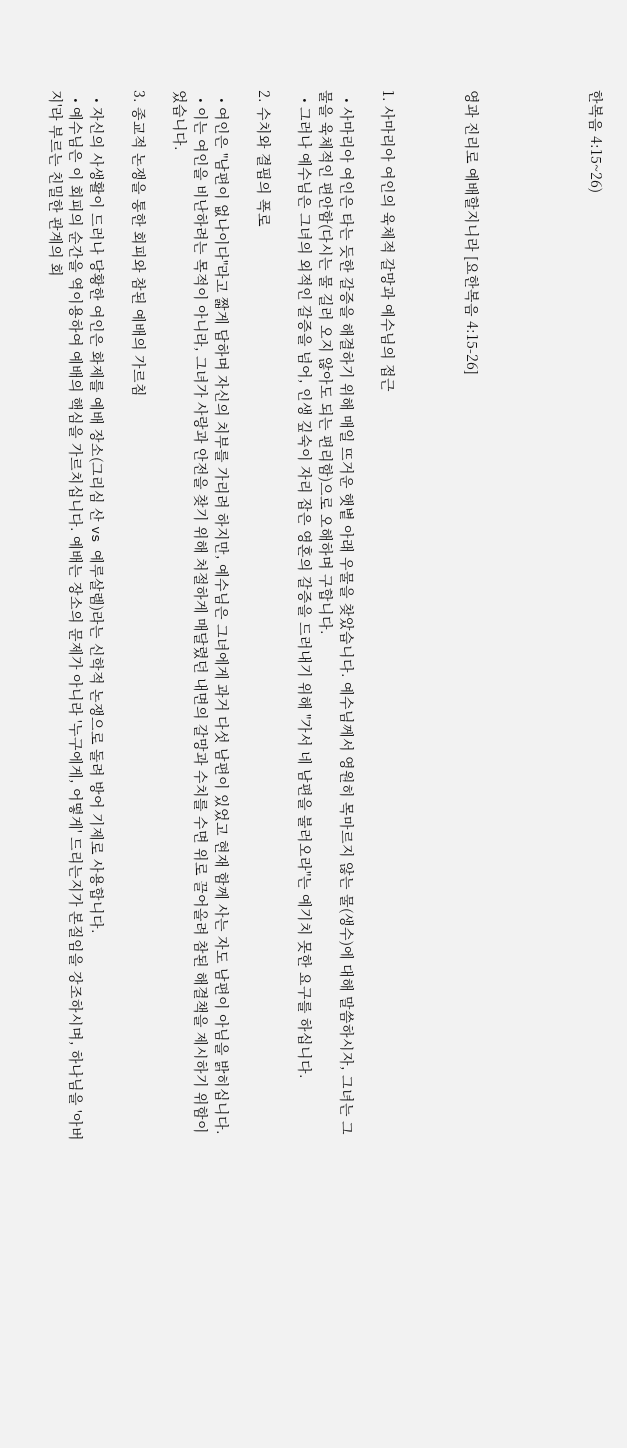한복음 4:15~26)





영과 진리로 예배할지니라 [요한복음 4:15-26]



1. 사마리아 여인의 육체적 갈망과 예수님의 접근

  • 사마리아 여인은 타는 듯한 갈증을 해결하기 위해 매일 뜨거운 햇볕 아래 우물을 찾았습니다. 예수님께서 영원히 목마르지 않는 물(생수)에 대해 말씀하시자, 그녀는 그 물을 육체적인 편안함(다시는 물 길러 오지 않아도 되는 편리함)으로 오해하며 구합니다.
  • 그러나 예수님은 그녀의 외적인 갈증을 넘어, 인생 깊숙이 자리 잡은 영혼의 갈증을 드러내기 위해 "가서 네 남편을 불러오라"는 예기치 못한 요구를 하십니다.

2. 수치와 결핍의 폭로

  • 여인은 "남편이 없나이다"라고 짧게 답하며 자신의 치부를 가리려 하지만, 예수님은 그녀에게 과거 다섯 남편이 있었고 현재 함께 사는 자도 남편이 아님을 밝히십니다.
  • 이는 여인을 비난하려는 목적이 아니라, 그녀가 사랑과 안전을 찾기 위해 처절하게 매달렸던 내면의 갈망과 수치를 수면 위로 끌어올려 참된 해결책을 제시하기 위함이었습니다.

3. 종교적 논쟁을 통한 회피와 참된 예배의 가르침

  • 자신의 사생활이 드러나 당황한 여인은 화제를 예배 장소(그리심 산 vs 예루살렘)라는 신학적 논쟁으로 돌려 방어 기제로 사용합니다.
  • 예수님은 이 회피의 순간을 역이용하여 예배의 핵심을 가르치십니다. 예배는 장소의 문제가 아니라 '누구에게, 어떻게' 드리는지가 본질임을 강조하시며, 하나님을 '아버지'라 부르는 친밀한 관계의 회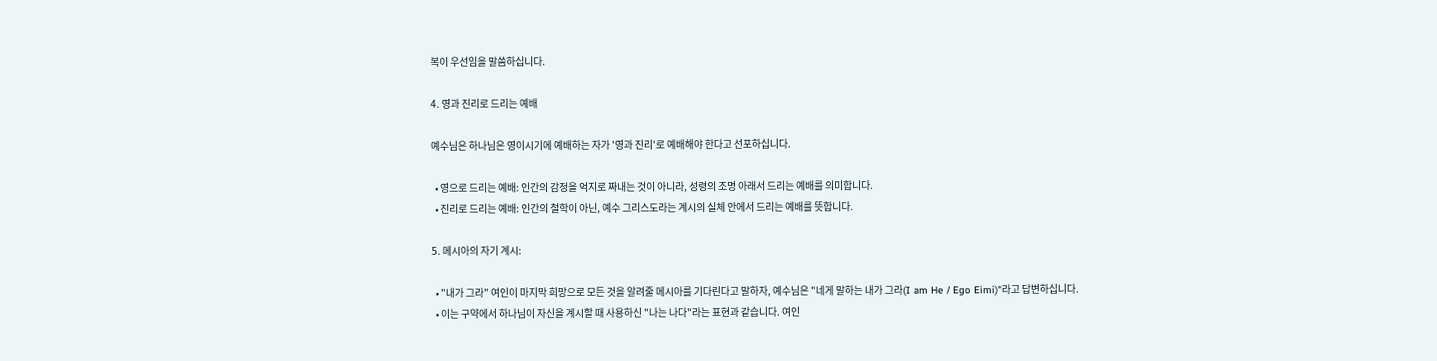복이 우선임을 말씀하십니다.

4. 영과 진리로 드리는 예배

예수님은 하나님은 영이시기에 예배하는 자가 '영과 진리'로 예배해야 한다고 선포하십니다.

  • 영으로 드리는 예배: 인간의 감정을 억지로 짜내는 것이 아니라, 성령의 조명 아래서 드리는 예배를 의미합니다.
  • 진리로 드리는 예배: 인간의 철학이 아닌, 예수 그리스도라는 계시의 실체 안에서 드리는 예배를 뜻합니다.

5. 메시아의 자기 계시:

  • "내가 그라" 여인이 마지막 희망으로 모든 것을 알려줄 메시아를 기다린다고 말하자, 예수님은 "네게 말하는 내가 그라(I am He / Ego Eimi)"라고 답변하십니다.
  • 이는 구약에서 하나님이 자신을 계시할 때 사용하신 "나는 나다"라는 표현과 같습니다. 여인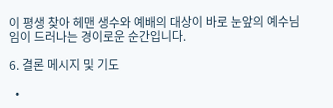이 평생 찾아 헤맨 생수와 예배의 대상이 바로 눈앞의 예수님임이 드러나는 경이로운 순간입니다.

6. 결론 메시지 및 기도

  •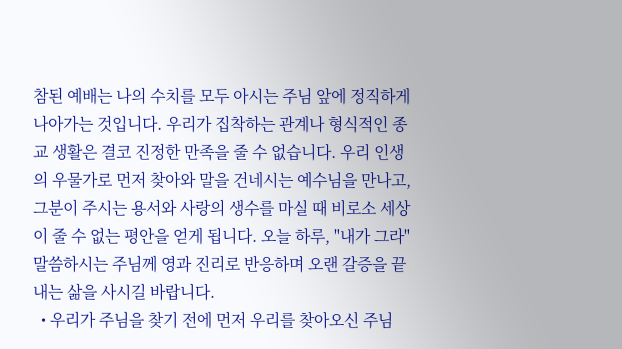참된 예배는 나의 수치를 모두 아시는 주님 앞에 정직하게 나아가는 것입니다. 우리가 집착하는 관계나 형식적인 종교 생활은 결코 진정한 만족을 줄 수 없습니다. 우리 인생의 우물가로 먼저 찾아와 말을 건네시는 예수님을 만나고, 그분이 주시는 용서와 사랑의 생수를 마실 때 비로소 세상이 줄 수 없는 평안을 얻게 됩니다. 오늘 하루, "내가 그라" 말씀하시는 주님께 영과 진리로 반응하며 오랜 갈증을 끝내는 삶을 사시길 바랍니다.
  • 우리가 주님을 찾기 전에 먼저 우리를 찾아오신 주님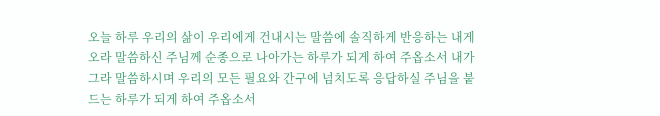오늘 하루 우리의 삶이 우리에게 건내시는 말씀에 솔직하게 반응하는 내게 오라 말씀하신 주님께 순종으로 나아가는 하루가 되게 하여 주옵소서 내가 그라 말씀하시며 우리의 모든 필요와 간구에 넘치도록 응답하실 주님을 붙드는 하루가 되게 하여 주옵소서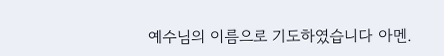예수님의 이름으로 기도하였습니다 아멘.